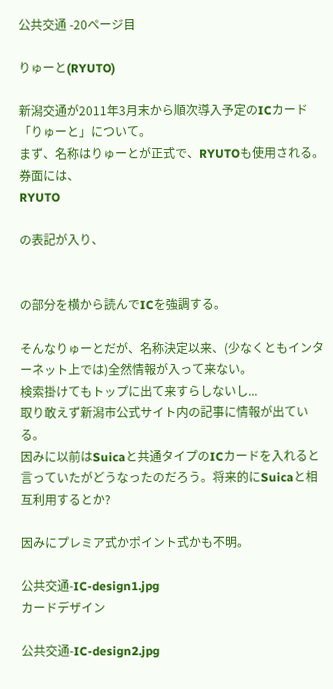公共交通 -20ページ目

りゅーと(RYUTO)

新潟交通が2011年3月末から順次導入予定のICカード「りゅーと」について。
まず、名称はりゅーとが正式で、RYUTOも使用される。
券面には、
RYUTO

の表記が入り、


の部分を横から読んでICを強調する。

そんなりゅーとだが、名称決定以来、(少なくともインターネット上では)全然情報が入って来ない。
検索掛けてもトップに出て来すらしないし...
取り敢えず新潟市公式サイト内の記事に情報が出ている。
因みに以前はSuicaと共通タイプのICカードを入れると言っていたがどうなったのだろう。将来的にSuicaと相互利用するとか?

因みにプレミア式かポイント式かも不明。

公共交通-IC-design1.jpg
カードデザイン

公共交通-IC-design2.jpg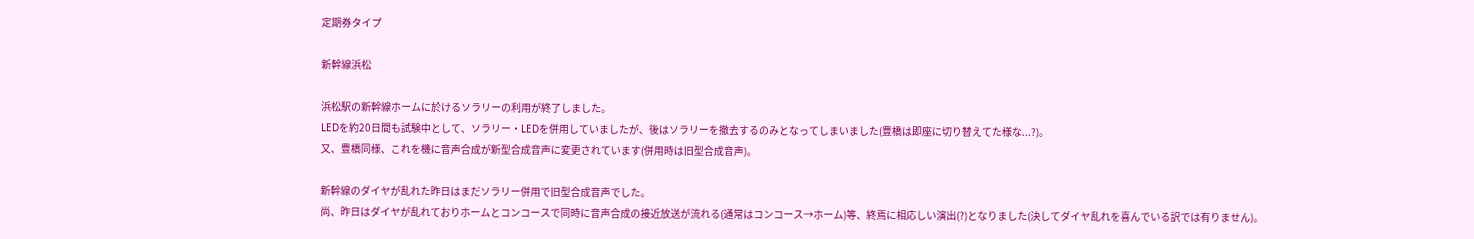定期券タイプ

新幹線浜松

浜松駅の新幹線ホームに於けるソラリーの利用が終了しました。
LEDを約20日間も試験中として、ソラリー・LEDを併用していましたが、後はソラリーを撤去するのみとなってしまいました(豊橋は即座に切り替えてた様な...?)。
又、豊橋同様、これを機に音声合成が新型合成音声に変更されています(併用時は旧型合成音声)。

新幹線のダイヤが乱れた昨日はまだソラリー併用で旧型合成音声でした。
尚、昨日はダイヤが乱れておりホームとコンコースで同時に音声合成の接近放送が流れる(通常はコンコース→ホーム)等、終焉に相応しい演出(?)となりました(決してダイヤ乱れを喜んでいる訳では有りません)。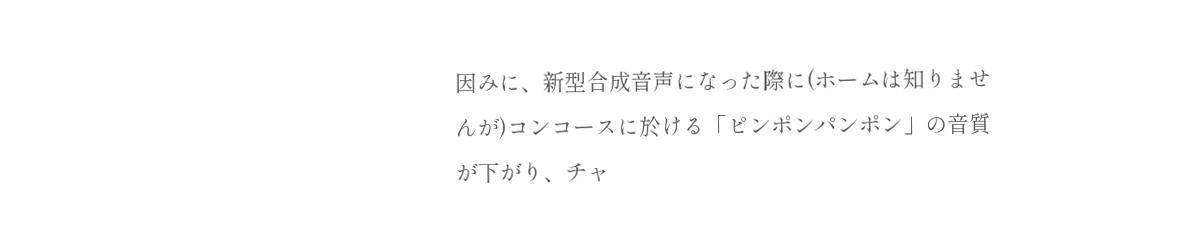因みに、新型合成音声になった際に(ホームは知りませんが)コンコースに於ける「ピンポンパンポン」の音質が下がり、チャ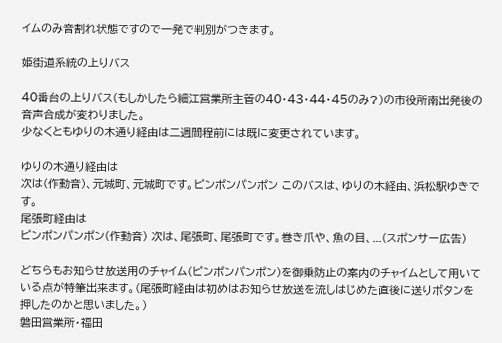イムのみ音割れ状態ですので一発で判別がつきます。

姫街道系統の上りバス

40番台の上りバス(もしかしたら細江営業所主管の40・43・44・45のみ?)の市役所南出発後の音声合成が変わりました。
少なくともゆりの木通り経由は二週間程前には既に変更されています。

ゆりの木通り経由は
次は(作動音)、元城町、元城町です。ピンポンパンポン このバスは、ゆりの木経由、浜松駅ゆきです。
尾張町経由は
ピンポンパンポン(作動音) 次は、尾張町、尾張町です。巻き爪や、魚の目、...(スポンサー広告)

どちらもお知らせ放送用のチャイム(ピンポンパンポン)を御乗防止の案内のチャイムとして用いている点が特筆出来ます。(尾張町経由は初めはお知らせ放送を流しはじめた直後に送りボタンを押したのかと思いました。)
磐田営業所・福田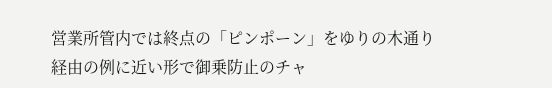営業所管内では終点の「ピンポーン」をゆりの木通り経由の例に近い形で御乗防止のチャ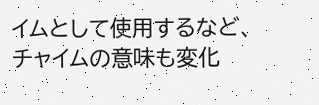イムとして使用するなど、チャイムの意味も変化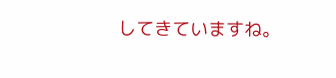してきていますね。